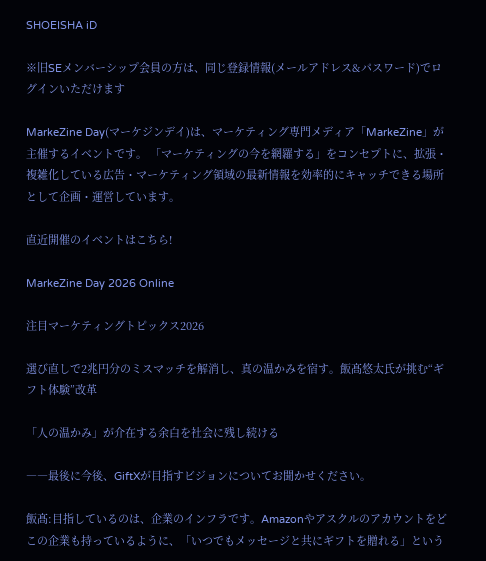SHOEISHA iD

※旧SEメンバーシップ会員の方は、同じ登録情報(メールアドレス&パスワード)でログインいただけます

MarkeZine Day(マーケジンデイ)は、マーケティング専門メディア「MarkeZine」が主催するイベントです。 「マーケティングの今を網羅する」をコンセプトに、拡張・複雑化している広告・マーケティング領域の最新情報を効率的にキャッチできる場所として企画・運営しています。

直近開催のイベントはこちら!

MarkeZine Day 2026 Online

注目マーケティングトピックス2026

選び直しで2兆円分のミスマッチを解消し、真の温かみを宿す。飯髙悠太氏が挑む“ギフト体験”改革

「人の温かみ」が介在する余白を社会に残し続ける

――最後に今後、GiftXが目指すビジョンについてお聞かせください。

飯髙:目指しているのは、企業のインフラです。Amazonやアスクルのアカウントをどこの企業も持っているように、「いつでもメッセージと共にギフトを贈れる」という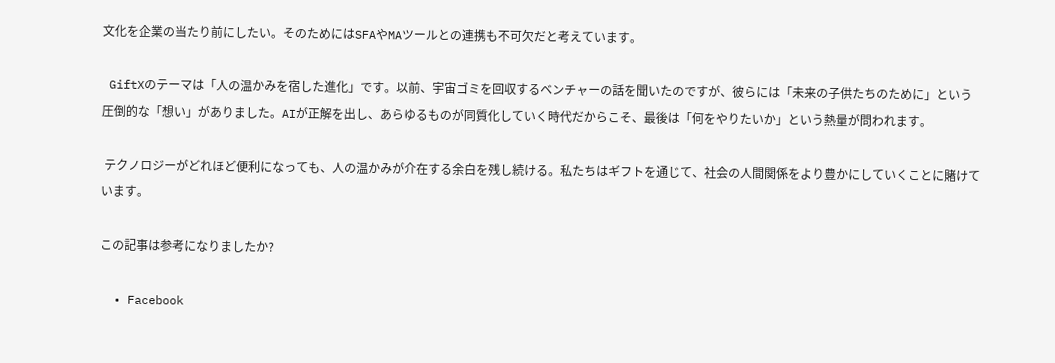文化を企業の当たり前にしたい。そのためにはSFAやMAツールとの連携も不可欠だと考えています。

 GiftXのテーマは「人の温かみを宿した進化」です。以前、宇宙ゴミを回収するベンチャーの話を聞いたのですが、彼らには「未来の子供たちのために」という圧倒的な「想い」がありました。AIが正解を出し、あらゆるものが同質化していく時代だからこそ、最後は「何をやりたいか」という熱量が問われます。

 テクノロジーがどれほど便利になっても、人の温かみが介在する余白を残し続ける。私たちはギフトを通じて、社会の人間関係をより豊かにしていくことに賭けています。

この記事は参考になりましたか?

  • Facebook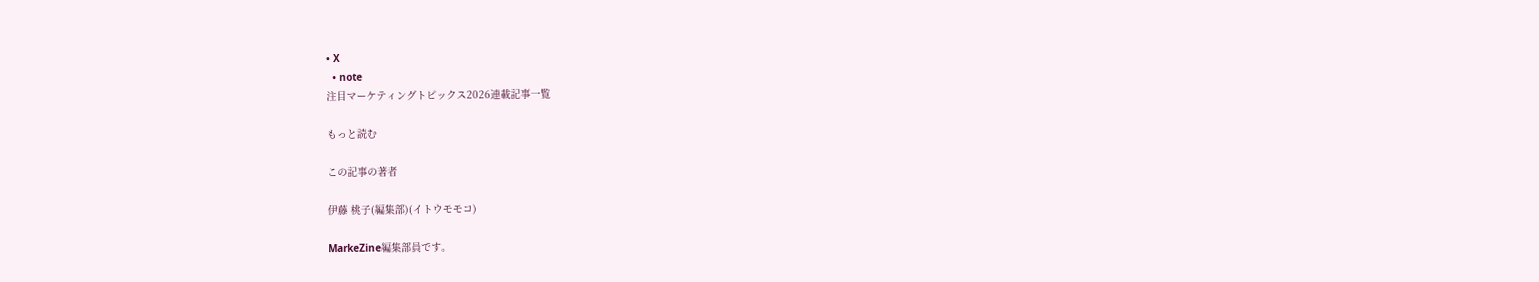• X
  • note
注目マーケティングトピックス2026連載記事一覧

もっと読む

この記事の著者

伊藤 桃子(編集部)(イトウモモコ)

MarkeZine編集部員です。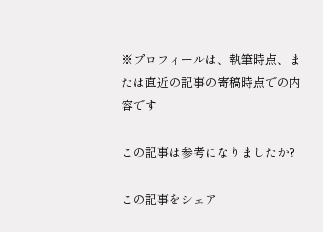※プロフィールは、執筆時点、または直近の記事の寄稿時点での内容です

この記事は参考になりましたか?

この記事をシェア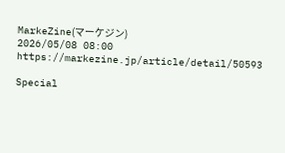MarkeZine(マーケジン)
2026/05/08 08:00 https://markezine.jp/article/detail/50593

Special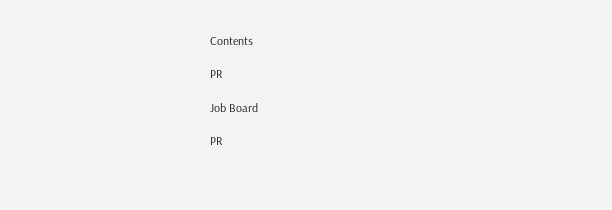Contents

PR

Job Board

PR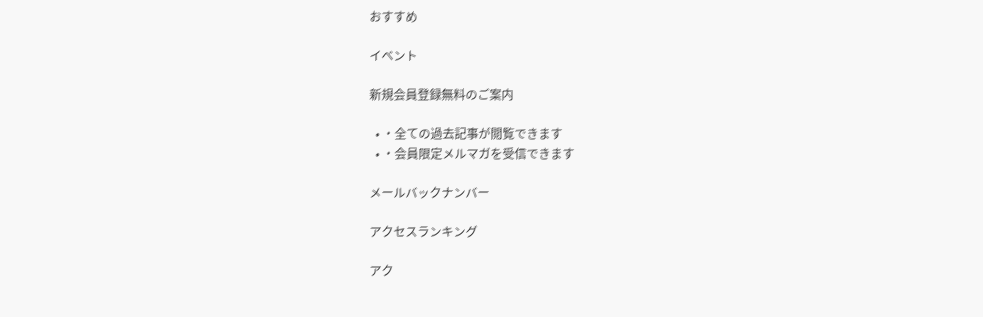おすすめ

イベント

新規会員登録無料のご案内

  • ・全ての過去記事が閲覧できます
  • ・会員限定メルマガを受信できます

メールバックナンバー

アクセスランキング

アク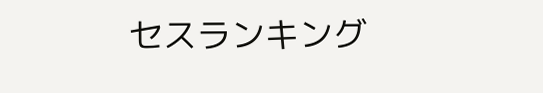セスランキング